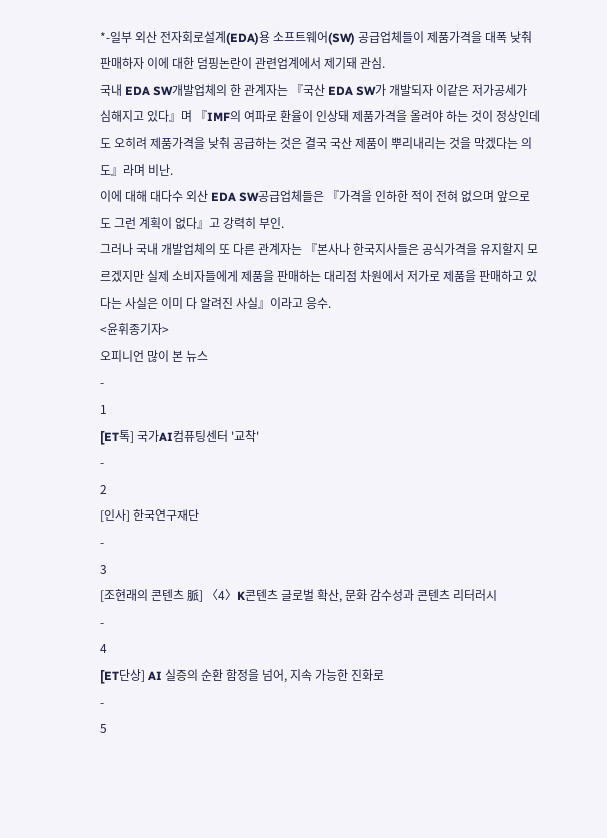*-일부 외산 전자회로설계(EDA)용 소프트웨어(SW) 공급업체들이 제품가격을 대폭 낮춰 판매하자 이에 대한 덤핑논란이 관련업계에서 제기돼 관심.
국내 EDA SW개발업체의 한 관계자는 『국산 EDA SW가 개발되자 이같은 저가공세가 심해지고 있다』며 『IMF의 여파로 환율이 인상돼 제품가격을 올려야 하는 것이 정상인데도 오히려 제품가격을 낮춰 공급하는 것은 결국 국산 제품이 뿌리내리는 것을 막겠다는 의도』라며 비난.
이에 대해 대다수 외산 EDA SW공급업체들은 『가격을 인하한 적이 전혀 없으며 앞으로도 그런 계획이 없다』고 강력히 부인.
그러나 국내 개발업체의 또 다른 관계자는 『본사나 한국지사들은 공식가격을 유지할지 모르겠지만 실제 소비자들에게 제품을 판매하는 대리점 차원에서 저가로 제품을 판매하고 있다는 사실은 이미 다 알려진 사실』이라고 응수.
<윤휘종기자>
오피니언 많이 본 뉴스
-
1
[ET톡] 국가AI컴퓨팅센터 '교착'
-
2
[인사] 한국연구재단
-
3
[조현래의 콘텐츠 脈] 〈4〉K콘텐츠 글로벌 확산, 문화 감수성과 콘텐츠 리터러시
-
4
[ET단상] AI 실증의 순환 함정을 넘어, 지속 가능한 진화로
-
5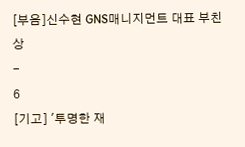[부음]신수현 GNS매니지먼트 대표 부친상
-
6
[기고] '투명한 재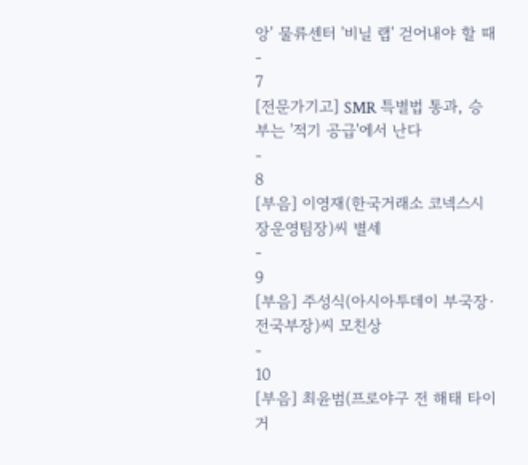앙' 물류센터 '비닐 랩' 걷어내야 할 때
-
7
[전문가기고] SMR 특별법 통과, 승부는 '적기 공급'에서 난다
-
8
[부음] 이영재(한국거래소 코넥스시장운영팀장)씨 별세
-
9
[부음] 주성식(아시아투데이 부국장·전국부장)씨 모친상
-
10
[부음] 최윤범(프로야구 전 해태 타이거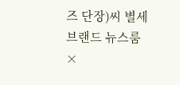즈 단장)씨 별세
브랜드 뉴스룸
×